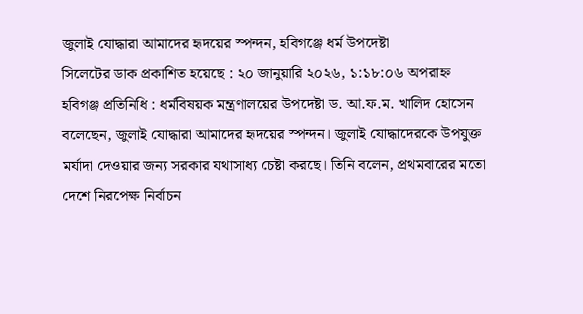জুলাই যোদ্ধারা আমাদের হৃদয়ের স্পন্দন, হবিগঞ্জে ধর্ম উপদেষ্টা
সিলেটের ডাক প্রকাশিত হয়েছে : ২০ জানুয়ারি ২০২৬, ১:১৮:০৬ অপরাহ্ন
হবিগঞ্জ প্রতিনিধি : ধর্মবিষয়ক মন্ত্রণালয়ের উপদেষ্টা ড. আ.ফ.ম. খালিদ হোসেন বলেছেন, জুলাই যোদ্ধারা আমাদের হৃদয়ের স্পন্দন। জুলাই যোদ্ধাদেরকে উপযুক্ত মর্যাদা দেওয়ার জন্য সরকার যথাসাধ্য চেষ্টা করছে। তিনি বলেন, প্রথমবারের মতো দেশে নিরপেক্ষ নির্বাচন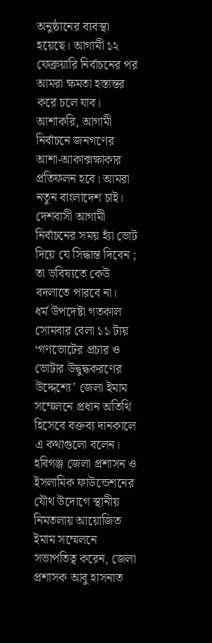অনুষ্ঠানের ব্যবস্থা হয়েছে। আগামী ১২ ফেব্রুয়ারি নির্বাচনের পর আমরা ক্ষমতা হস্তান্তর করে চলে যাব। আশাকরি, আগামী নির্বাচনে জনগণের আশা-আকাক্সক্ষাকার প্রতিফলন হবে। আমরা নতুন বাংলাদেশ চাই। দেশবাসী আগামী নির্বাচনের সময় হ্যাঁ ভোট দিয়ে যে সিদ্ধান্ত দিবেন ; তা ভবিষ্যতে কেউ বদলাতে পারবে না।
ধর্ম উপদেষ্টা গতকাল সোমবার বেলা ১১ টায় ‘গণভোটের প্রচার ও ভোটার উদ্বুদ্ধকরণের উদ্দেশ্যে’ জেলা ইমাম সম্মেলনে প্রধান অতিথি হিসেবে বক্তব্য দানকালে এ কথাগুলো বলেন। হবিগঞ্জ জেলা প্রশাসন ও ইসলামিক ফাউন্ডেশনের যৌথ উদোগে স্থানীয় নিমতলায় আয়োজিত ইমাম সম্মেলনে সভাপতিত্ব করেন, জেলা প্রশাসক আবু হাসনাত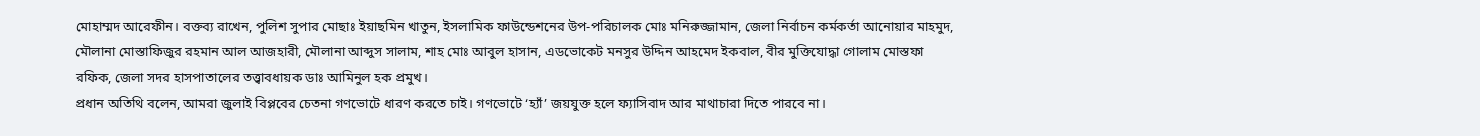মোহাম্মদ আরেফীন। বক্তব্য রাখেন, পুলিশ সুপার মোছাঃ ইয়াছমিন খাতুন, ইসলামিক ফাউন্ডেশনের উপ-পরিচালক মোঃ মনিরুজ্জামান, জেলা নির্বাচন কর্মকর্তা আনোয়ার মাহমুদ, মৌলানা মোস্তাফিজুর রহমান আল আজহারী, মৌলানা আব্দুস সালাম, শাহ মোঃ আবুল হাসান, এডভোকেট মনসুর উদ্দিন আহমেদ ইকবাল, বীর মুক্তিযোদ্ধা গোলাম মোস্তফা রফিক, জেলা সদর হাসপাতালের তত্ত্বাবধায়ক ডাঃ আমিনুল হক প্রমুখ।
প্রধান অতিথি বলেন, আমরা জুলাই বিপ্লবের চেতনা গণভোটে ধারণ করতে চাই। গণভোটে ‘হ্যাঁ’ জয়যুক্ত হলে ফ্যাসিবাদ আর মাথাচারা দিতে পারবে না।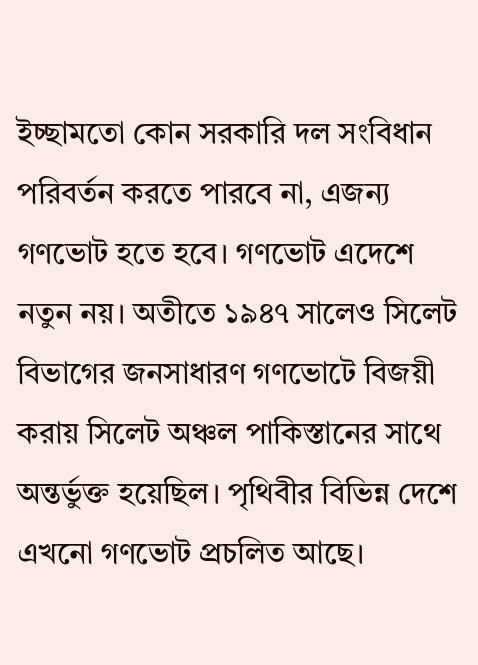ইচ্ছামতো কোন সরকারি দল সংবিধান পরিবর্তন করতে পারবে না, এজন্য গণভোট হতে হবে। গণভোট এদেশে নতুন নয়। অতীতে ১৯৪৭ সালেও সিলেট বিভাগের জনসাধারণ গণভোটে বিজয়ী করায় সিলেট অঞ্চল পাকিস্তানের সাথে অন্তর্ভুক্ত হয়েছিল। পৃথিবীর বিভিন্ন দেশে এখনো গণভোট প্রচলিত আছে।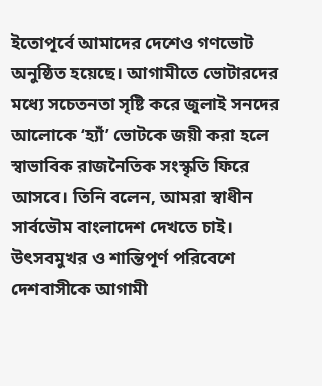ইতোপূর্বে আমাদের দেশেও গণভোট অনুষ্ঠিত হয়েছে। আগামীতে ভোটারদের মধ্যে সচেতনতা সৃষ্টি করে জুলাই সনদের আলোকে ‘হ্যাঁ’ ভোটকে জয়ী করা হলে স্বাভাবিক রাজনৈতিক সংস্কৃতি ফিরে আসবে। তিনি বলেন, আমরা স্বাধীন সার্বভৌম বাংলাদেশ দেখতে চাই। উৎসবমুখর ও শান্তিপূর্ণ পরিবেশে দেশবাসীকে আগামী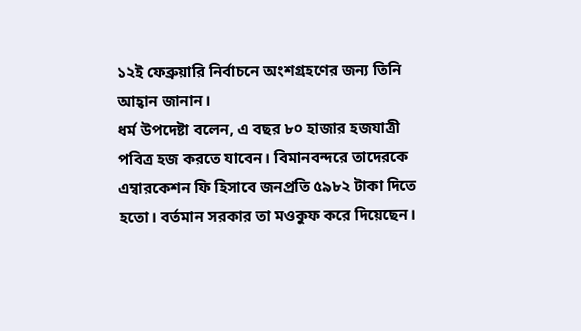১২ই ফেব্রুয়ারি নির্বাচনে অংশগ্রহণের জন্য তিনি আহ্বান জানান।
ধর্ম উপদেষ্টা বলেন, এ বছর ৮০ হাজার হজযাত্রী পবিত্র হজ করতে যাবেন। বিমানবন্দরে তাদেরকে এম্বারকেশন ফি হিসাবে জনপ্রতি ৫৯৮২ টাকা দিতে হতো। বর্তমান সরকার তা মওকুফ করে দিয়েছেন।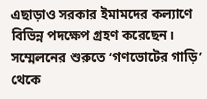এছাড়াও সরকার ইমামদের কল্যাণে বিভিন্ন পদক্ষেপ গ্রহণ করেছেন। সম্মেলনের শুরুতে ‘গণভোটের গাড়ি’ থেকে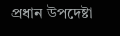প্রধান উপদেষ্টা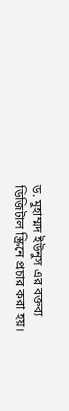ড. মুহাম্মদ ইউনুস এর বক্তব্য ডিজিটাল স্ক্রিনে প্রচার করা হয়।